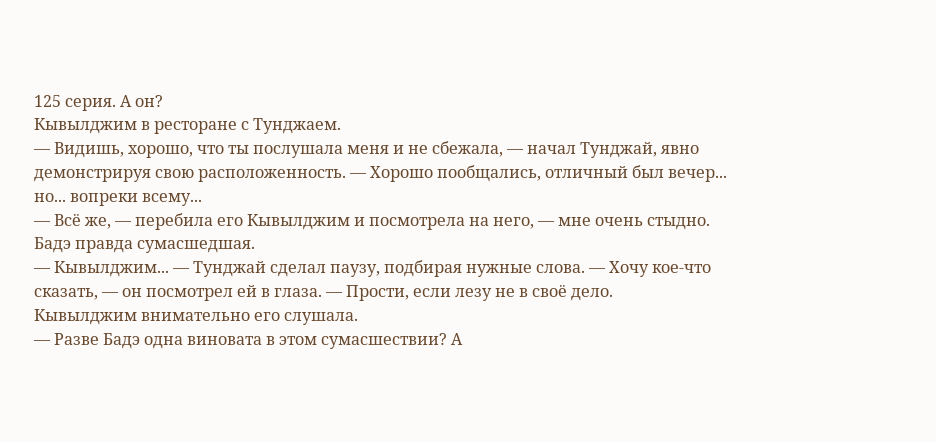125 серия. А он?
Кывылджим в ресторане с Тунджаем.
— Видишь, хорошо, что ты послушала меня и не сбежала, — начал Тунджай, явно демонстрируя свою расположенность. — Хорошо пообщались, отличный был вечер... но... вопреки всему...
— Всё же, — перебила его Кывылджим и посмотрела на него, — мне очень стыдно. Бадэ правда сумасшедшая.
— Кывылджим... — Тунджай сделал паузу, подбирая нужные слова. — Хочу кое-что сказать, — он посмотрел ей в глаза. — Прости, если лезу не в своё дело.
Кывылджим внимательно его слушала.
— Разве Бадэ одна виновата в этом сумасшествии? А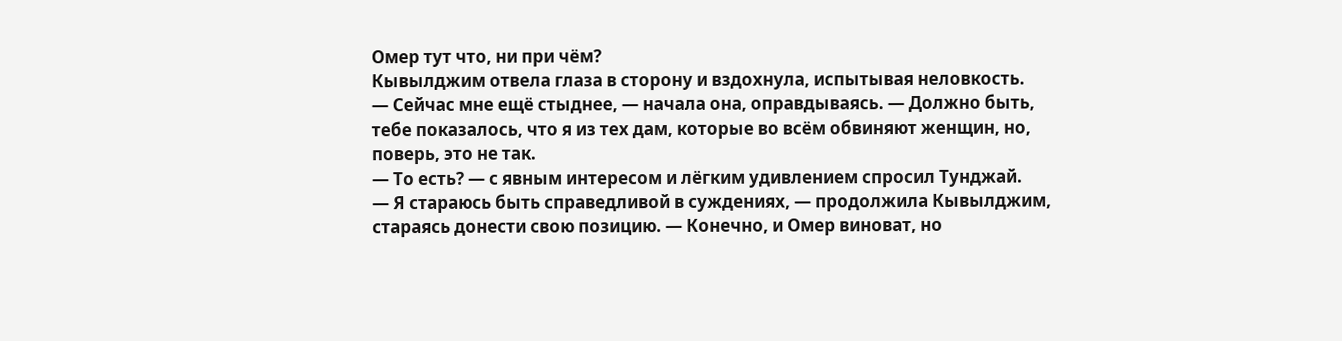Омер тут что, ни при чём?
Кывылджим отвела глаза в сторону и вздохнула, испытывая неловкость.
— Сейчас мне ещё стыднее, — начала она, оправдываясь. — Должно быть, тебе показалось, что я из тех дам, которые во всём обвиняют женщин, но, поверь, это не так.
— То есть? — с явным интересом и лёгким удивлением спросил Тунджай.
— Я стараюсь быть справедливой в суждениях, — продолжила Кывылджим, стараясь донести свою позицию. — Конечно, и Омер виноват, но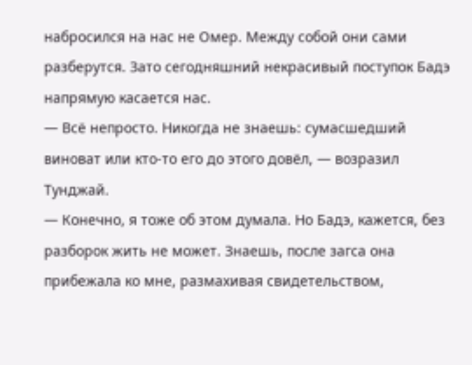набросился на нас не Омер. Между собой они сами разберутся. Зато сегодняшний некрасивый поступок Бадэ напрямую касается нас.
— Всё непросто. Никогда не знаешь: сумасшедший виноват или кто-то его до этого довёл, — возразил Тунджай.
— Конечно, я тоже об этом думала. Но Бадэ, кажется, без разборок жить не может. Знаешь, после загса она прибежала ко мне, размахивая свидетельством,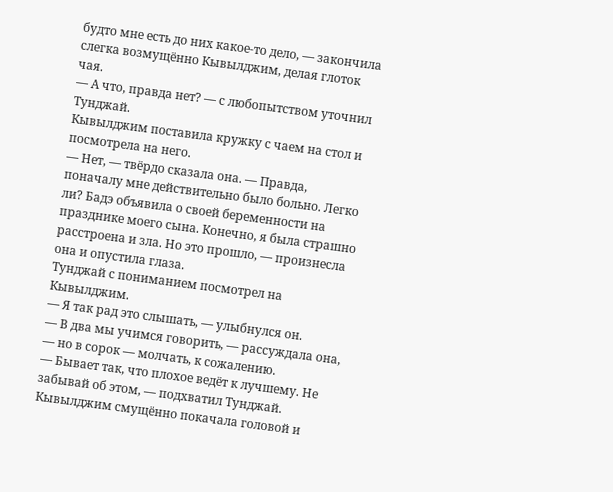будто мне есть до них какое-то дело, — закончила слегка возмущённо Кывылджим, делая глоток чая.
— А что, правда нет? — с любопытством уточнил Тунджай.
Кывылджим поставила кружку с чаем на стол и посмотрела на него.
— Нет, — твёрдо сказала она. — Правда, поначалу мне действительно было больно. Легко ли? Бадэ объявила о своей беременности на празднике моего сына. Конечно, я была страшно расстроена и зла. Но это прошло, — произнесла она и опустила глаза.
Тунджай с пониманием посмотрел на Кывылджим.
— Я так рад это слышать, — улыбнулся он.
— В два мы учимся говорить, — рассуждала она, — но в сорок — молчать, к сожалению.
— Бывает так, что плохое ведёт к лучшему. Не забывай об этом, — подхватил Тунджай.
Кывылджим смущённо покачала головой и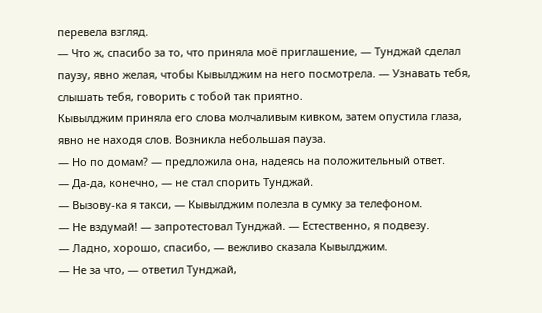перевела взгляд.
— Что ж, спасибо за то, что приняла моё приглашение, — Тунджай сделал паузу, явно желая, чтобы Кывылджим на него посмотрела. — Узнавать тебя, слышать тебя, говорить с тобой так приятно.
Кывылджим приняла его слова молчаливым кивком, затем опустила глаза, явно не находя слов. Возникла небольшая пауза.
— Но по домам? — предложила она, надеясь на положительный ответ.
— Да-да, конечно, — не стал спорить Тунджай.
— Вызову-ка я такси, — Кывылджим полезла в сумку за телефоном.
— Не вздумай! — запротестовал Тунджай. — Естественно, я подвезу.
— Ладно, хорошо, спасибо, — вежливо сказала Кывылджим.
— Не за что, — ответил Тунджай,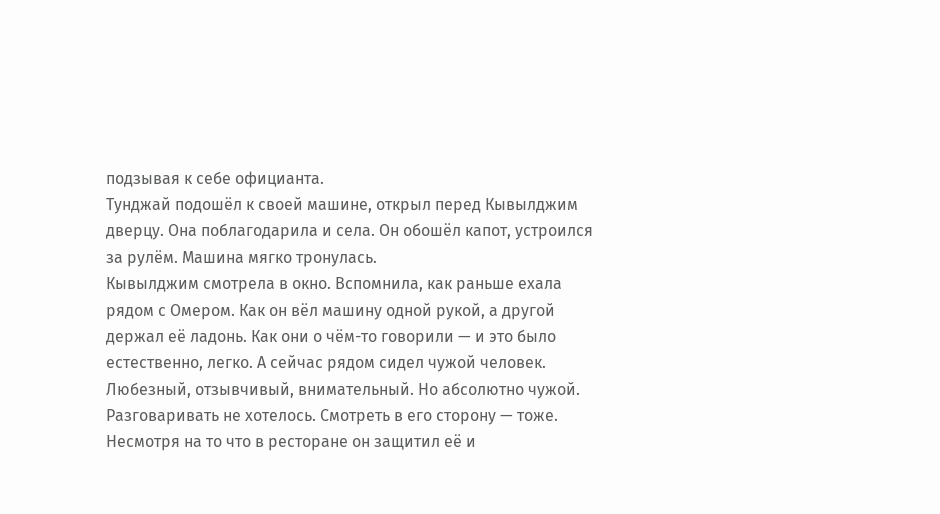подзывая к себе официанта.
Тунджай подошёл к своей машине, открыл перед Кывылджим дверцу. Она поблагодарила и села. Он обошёл капот, устроился за рулём. Машина мягко тронулась.
Кывылджим смотрела в окно. Вспомнила, как раньше ехала рядом с Омером. Как он вёл машину одной рукой, а другой держал её ладонь. Как они о чём-то говорили — и это было естественно, легко. А сейчас рядом сидел чужой человек. Любезный, отзывчивый, внимательный. Но абсолютно чужой. Разговаривать не хотелось. Смотреть в его сторону — тоже. Несмотря на то что в ресторане он защитил её и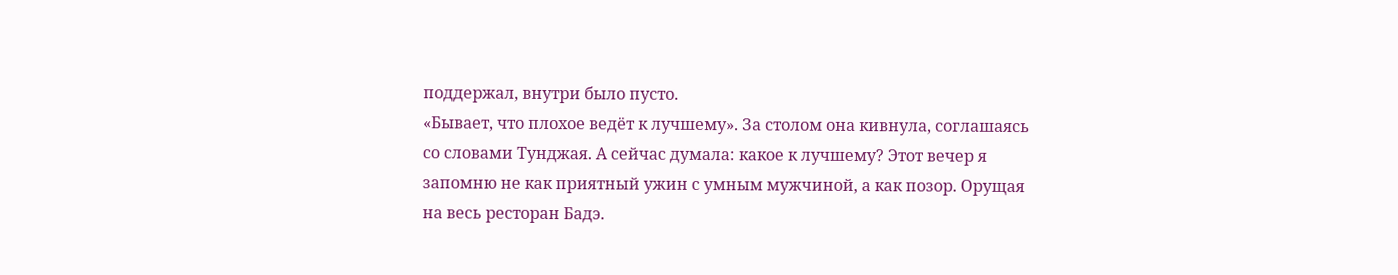поддержал, внутри было пусто.
«Бывает, что плохое ведёт к лучшему». За столом она кивнула, соглашаясь со словами Тунджая. А сейчас думала: какое к лучшему? Этот вечер я запомню не как приятный ужин с умным мужчиной, а как позор. Орущая на весь ресторан Бадэ.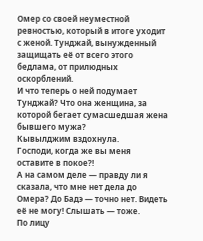Омер со своей неуместной ревностью, который в итоге уходит с женой. Тунджай, вынужденный защищать её от всего этого бедлама, от прилюдных оскорблений.
И что теперь о ней подумает Тунджай? Что она женщина, за которой бегает сумасшедшая жена бывшего мужа?
Кывылджим вздохнула.
Господи, когда же вы меня оставите в покое?!
А на самом деле — правду ли я сказала, что мне нет дела до Омера? До Бадэ — точно нет. Видеть её не могу! Слышать — тоже.
По лицу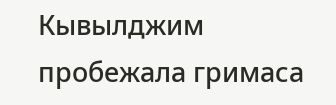Кывылджим пробежала гримаса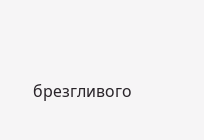брезгливого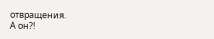отвращения.
А он?!